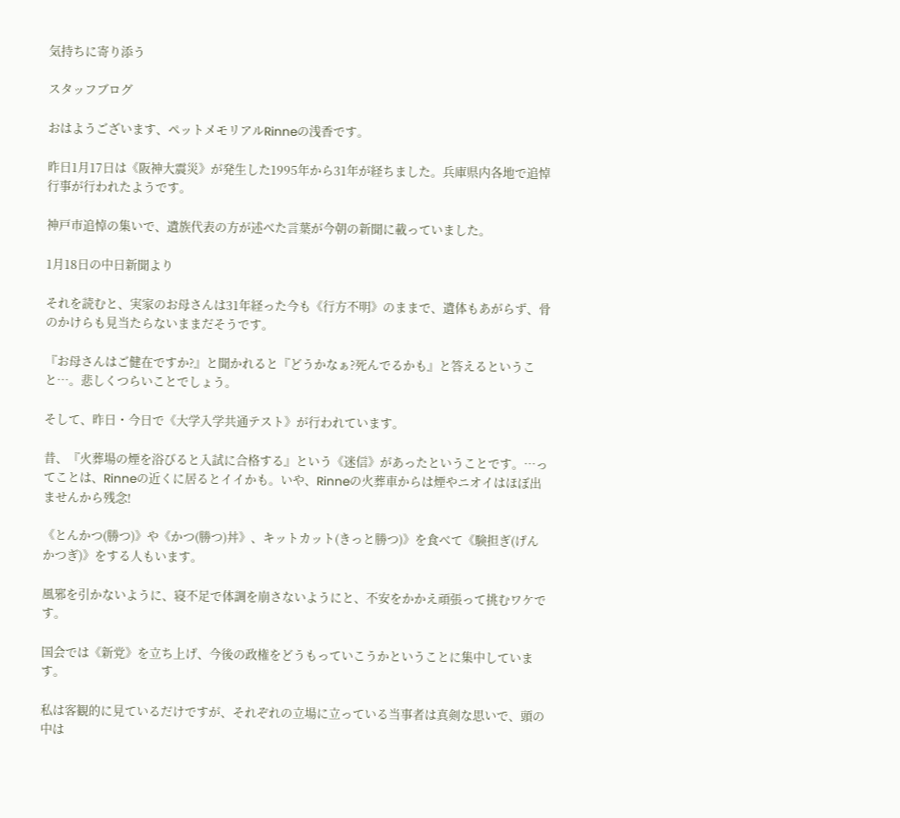気持ちに寄り添う

スタッフブログ

おはようございます、ペットメモリアルRinneの浅香です。

昨日1月17日は《阪神大震災》が発生した1995年から31年が経ちました。兵庫県内各地で追悼行事が行われたようです。

神戸市追悼の集いで、遺族代表の方が述べた言葉が今朝の新聞に載っていました。

1月18日の中日新聞より

それを読むと、実家のお母さんは31年経った今も《行方不明》のままで、遺体もあがらず、骨のかけらも見当たらないままだそうです。

『お母さんはご健在ですか?』と聞かれると『どうかなぁ?死んでるかも』と答えるということ…。悲しくつらいことでしょう。

そして、昨日・今日で《大学入学共通テスト》が行われています。

昔、『火葬場の煙を浴びると入試に合格する』という《迷信》があったということです。…ってことは、Rinneの近くに居るとイイかも。いや、Rinneの火葬車からは煙やニオイはほぼ出ませんから残念!

《とんかつ(勝つ)》や《かつ(勝つ)丼》、キットカット(きっと勝つ)》を食べて《験担ぎ(げんかつぎ)》をする人もいます。

風邪を引かないように、寝不足で体調を崩さないようにと、不安をかかえ頑張って挑むワケです。

国会では《新党》を立ち上げ、今後の政権をどうもっていこうかということに集中しています。

私は客観的に見ているだけですが、それぞれの立場に立っている当事者は真剣な思いで、頭の中は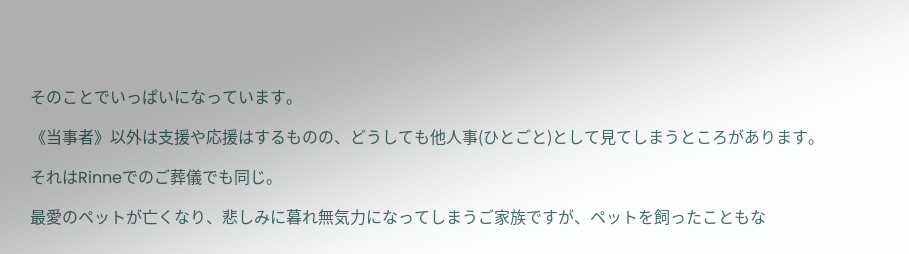そのことでいっぱいになっています。

《当事者》以外は支援や応援はするものの、どうしても他人事(ひとごと)として見てしまうところがあります。

それはRinneでのご葬儀でも同じ。

最愛のペットが亡くなり、悲しみに暮れ無気力になってしまうご家族ですが、ペットを飼ったこともな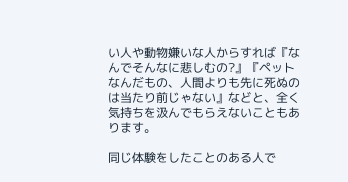い人や動物嫌いな人からすれば『なんでそんなに悲しむの?』『ペットなんだもの、人間よりも先に死ぬのは当たり前じゃない』などと、全く気持ちを汲んでもらえないこともあります。

同じ体験をしたことのある人で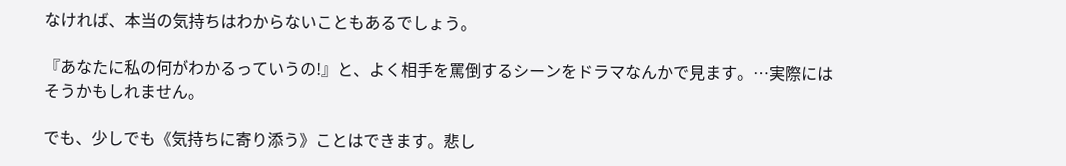なければ、本当の気持ちはわからないこともあるでしょう。

『あなたに私の何がわかるっていうの!』と、よく相手を罵倒するシーンをドラマなんかで見ます。…実際にはそうかもしれません。

でも、少しでも《気持ちに寄り添う》ことはできます。悲し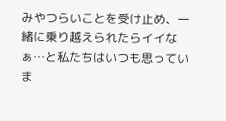みやつらいことを受け止め、一緒に乗り越えられたらイイなぁ…と私たちはいつも思っていま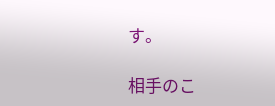す。

相手のこ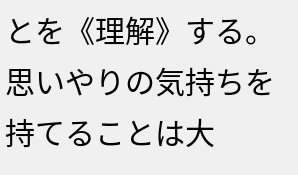とを《理解》する。思いやりの気持ちを持てることは大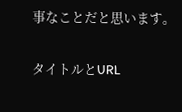事なことだと思います。

タイトルとURL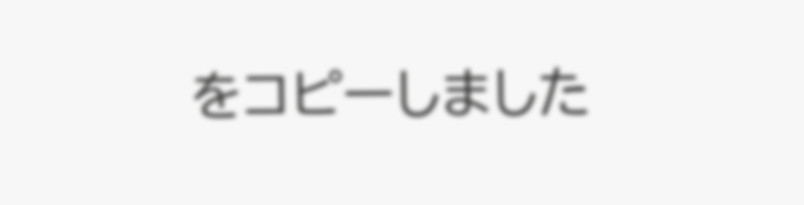をコピーしました